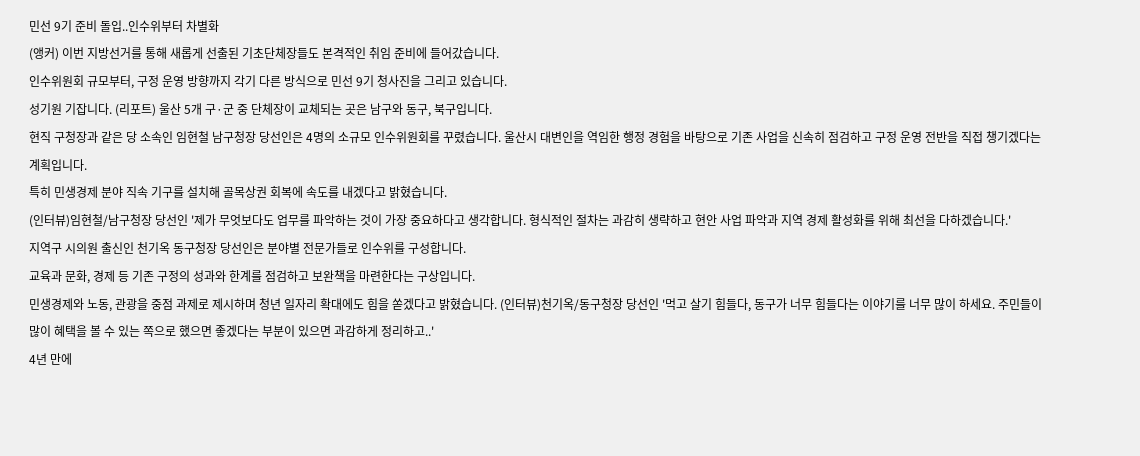민선 9기 준비 돌입..인수위부터 차별화
(앵커) 이번 지방선거를 통해 새롭게 선출된 기초단체장들도 본격적인 취임 준비에 들어갔습니다.
인수위원회 규모부터, 구정 운영 방향까지 각기 다른 방식으로 민선 9기 청사진을 그리고 있습니다.
성기원 기잡니다. (리포트) 울산 5개 구·군 중 단체장이 교체되는 곳은 남구와 동구, 북구입니다.
현직 구청장과 같은 당 소속인 임현철 남구청장 당선인은 4명의 소규모 인수위원회를 꾸렸습니다. 울산시 대변인을 역임한 행정 경험을 바탕으로 기존 사업을 신속히 점검하고 구정 운영 전반을 직접 챙기겠다는 계획입니다.
특히 민생경제 분야 직속 기구를 설치해 골목상권 회복에 속도를 내겠다고 밝혔습니다.
(인터뷰)임현철/남구청장 당선인 '제가 무엇보다도 업무를 파악하는 것이 가장 중요하다고 생각합니다. 형식적인 절차는 과감히 생략하고 현안 사업 파악과 지역 경제 활성화를 위해 최선을 다하겠습니다.'
지역구 시의원 출신인 천기옥 동구청장 당선인은 분야별 전문가들로 인수위를 구성합니다.
교육과 문화, 경제 등 기존 구정의 성과와 한계를 점검하고 보완책을 마련한다는 구상입니다.
민생경제와 노동, 관광을 중점 과제로 제시하며 청년 일자리 확대에도 힘을 쏟겠다고 밝혔습니다. (인터뷰)천기옥/동구청장 당선인 '먹고 살기 힘들다, 동구가 너무 힘들다는 이야기를 너무 많이 하세요. 주민들이 많이 혜택을 볼 수 있는 쪽으로 했으면 좋겠다는 부분이 있으면 과감하게 정리하고..'
4년 만에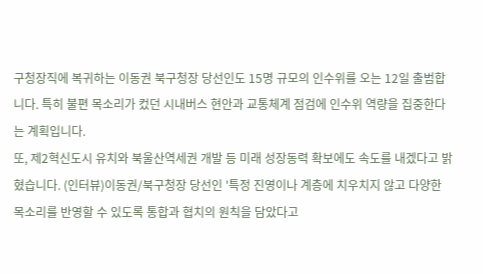구청장직에 복귀하는 이동권 북구청장 당선인도 15명 규모의 인수위를 오는 12일 출범합니다. 특히 불편 목소리가 컸던 시내버스 현안과 교통체계 점검에 인수위 역량을 집중한다는 계획입니다.
또, 제2혁신도시 유치와 북울산역세권 개발 등 미래 성장동력 확보에도 속도를 내겠다고 밝혔습니다. (인터뷰)이동권/북구청장 당선인 '특정 진영이나 계층에 치우치지 않고 다양한 목소리를 반영할 수 있도록 통합과 협치의 원칙을 담았다고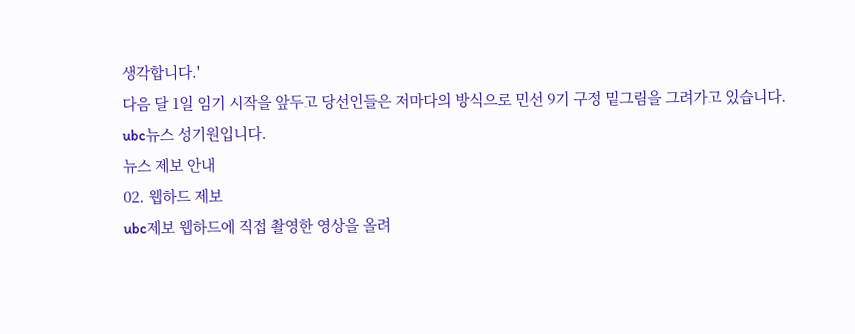생각합니다.'
다음 달 1일 임기 시작을 앞두고 당선인들은 저마다의 방식으로 민선 9기 구정 밑그림을 그려가고 있습니다.
ubc뉴스 성기원입니다.
뉴스 제보 안내
02. 웹하드 제보
ubc제보 웹하드에 직접 촬영한 영상을 올려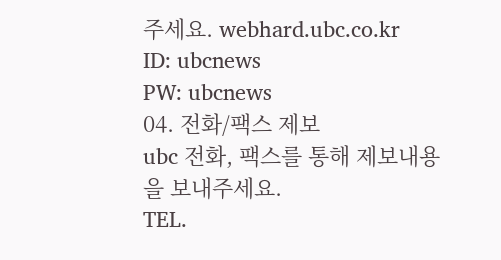주세요. webhard.ubc.co.kr
ID: ubcnews
PW: ubcnews
04. 전화/팩스 제보
ubc 전화, 팩스를 통해 제보내용을 보내주세요.
TEL.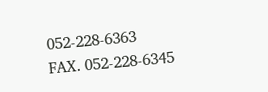052-228-6363
FAX. 052-228-6345